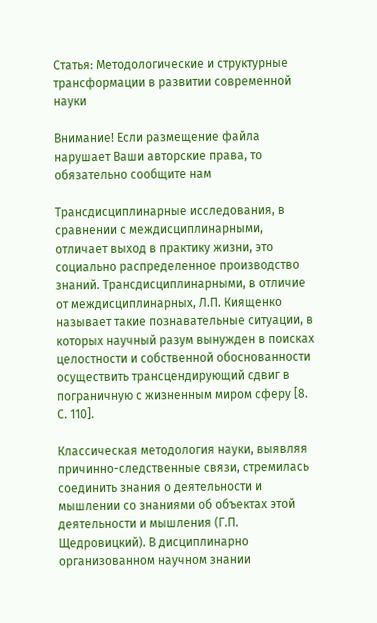Статья: Методологические и структурные трансформации в развитии современной науки

Внимание! Если размещение файла нарушает Ваши авторские права, то обязательно сообщите нам

Трансдисциплинарные исследования, в сравнении с междисциплинарными, отличает выход в практику жизни, это социально распределенное производство знаний. Трансдисциплинарными, в отличие от междисциплинарных, Л.П. Киященко называет такие познавательные ситуации, в которых научный разум вынужден в поисках целостности и собственной обоснованности осуществить трансцендирующий сдвиг в пограничную с жизненным миром сферу [8. С. 110].

Классическая методология науки, выявляя причинно-следственные связи, стремилась соединить знания о деятельности и мышлении со знаниями об объектах этой деятельности и мышления (Г.П. Щедровицкий). В дисциплинарно организованном научном знании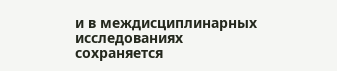и в междисциплинарных исследованиях сохраняется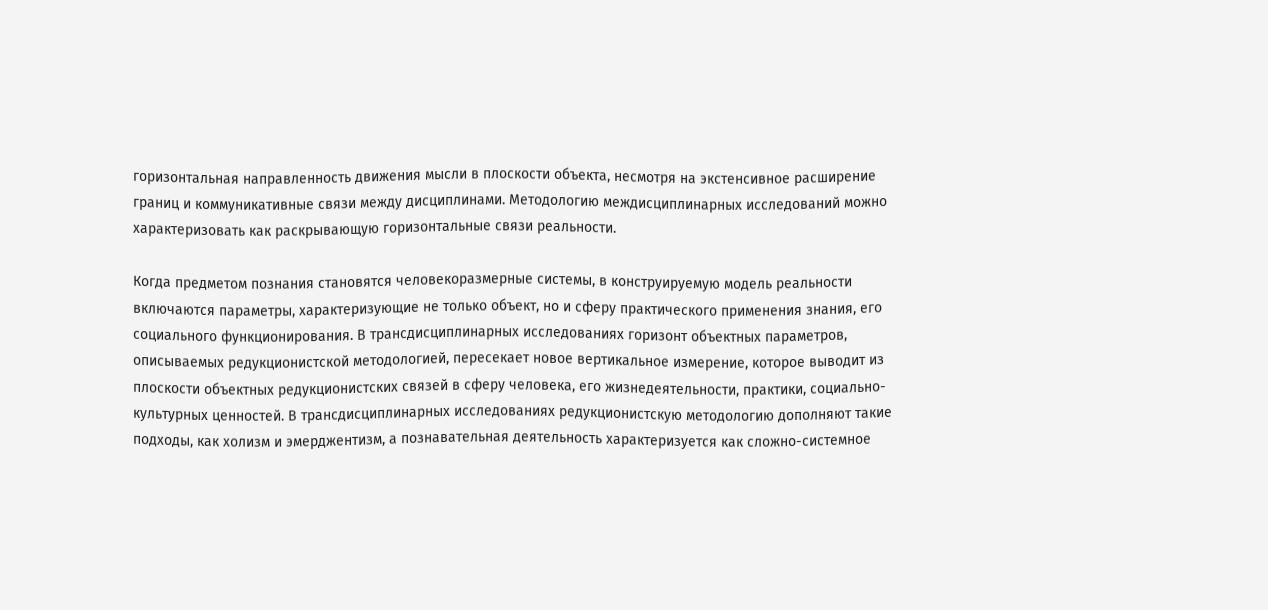горизонтальная направленность движения мысли в плоскости объекта, несмотря на экстенсивное расширение границ и коммуникативные связи между дисциплинами. Методологию междисциплинарных исследований можно характеризовать как раскрывающую горизонтальные связи реальности.

Когда предметом познания становятся человекоразмерные системы, в конструируемую модель реальности включаются параметры, характеризующие не только объект, но и сферу практического применения знания, его социального функционирования. В трансдисциплинарных исследованиях горизонт объектных параметров, описываемых редукционистской методологией, пересекает новое вертикальное измерение, которое выводит из плоскости объектных редукционистских связей в сферу человека, его жизнедеятельности, практики, социально-культурных ценностей. В трансдисциплинарных исследованиях редукционистскую методологию дополняют такие подходы, как холизм и эмерджентизм, а познавательная деятельность характеризуется как сложно-системное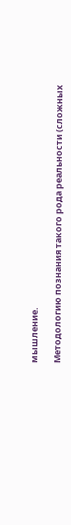мышление.

Методологию познания такого рода реальности (сложных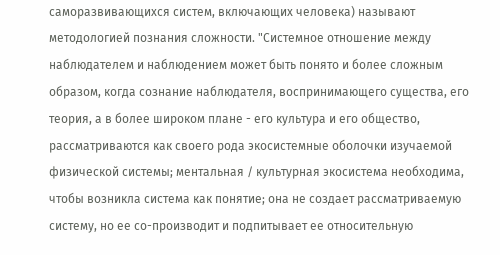саморазвивающихся систем, включающих человека) называют методологией познания сложности. "Системное отношение между наблюдателем и наблюдением может быть понято и более сложным образом, когда сознание наблюдателя, воспринимающего существа, его теория, а в более широком плане - его культура и его общество, рассматриваются как своего рода экосистемные оболочки изучаемой физической системы; ментальная / культурная экосистема необходима, чтобы возникла система как понятие; она не создает рассматриваемую систему, но ее со-производит и подпитывает ее относительную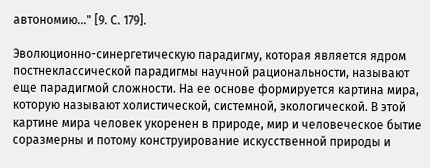автономию..." [9. С. 179].

Эволюционно-синергетическую парадигму, которая является ядром постнеклассической парадигмы научной рациональности, называют еще парадигмой сложности. На ее основе формируется картина мира, которую называют холистической, системной, экологической. В этой картине мира человек укоренен в природе, мир и человеческое бытие соразмерны и потому конструирование искусственной природы и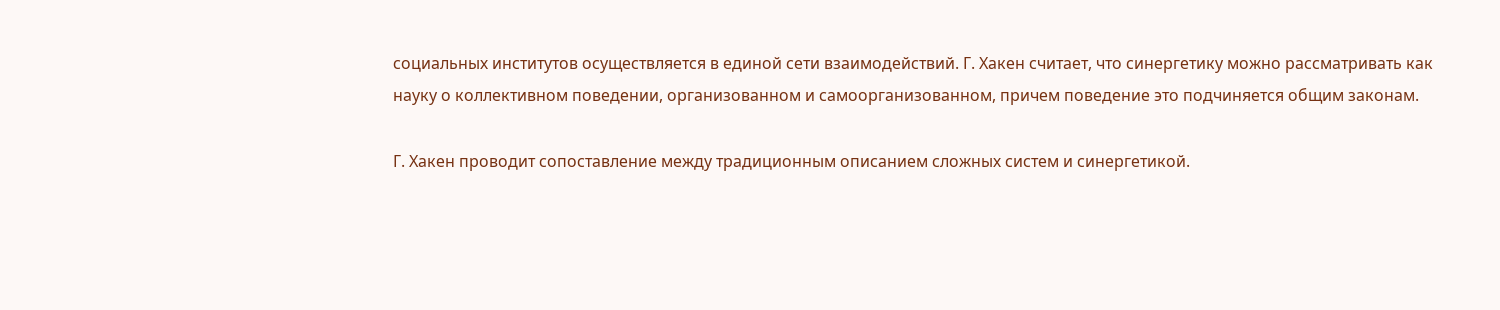социальных институтов осуществляется в единой сети взаимодействий. Г. Хакен считает, что синергетику можно рассматривать как науку о коллективном поведении, организованном и самоорганизованном, причем поведение это подчиняется общим законам.

Г. Хакен проводит сопоставление между традиционным описанием сложных систем и синергетикой.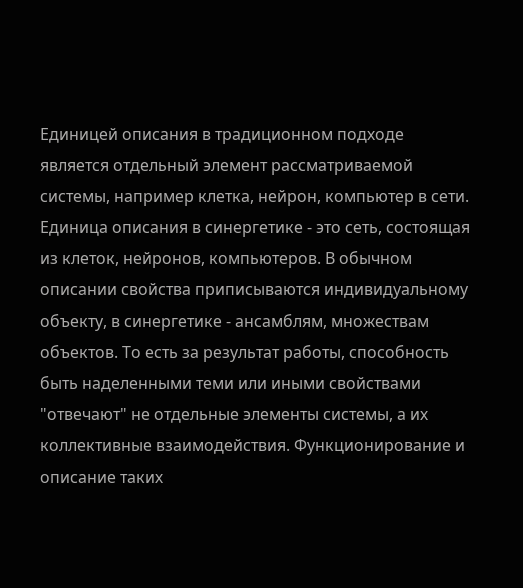Единицей описания в традиционном подходе является отдельный элемент рассматриваемой системы, например клетка, нейрон, компьютер в сети. Единица описания в синергетике - это сеть, состоящая из клеток, нейронов, компьютеров. В обычном описании свойства приписываются индивидуальному объекту, в синергетике - ансамблям, множествам объектов. То есть за результат работы, способность быть наделенными теми или иными свойствами "отвечают" не отдельные элементы системы, а их коллективные взаимодействия. Функционирование и описание таких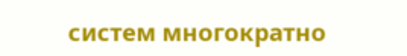систем многократно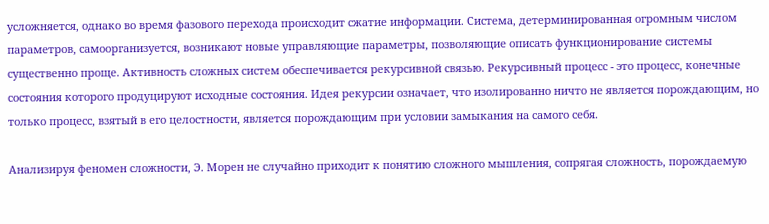усложняется, однако во время фазового перехода происходит сжатие информации. Система, детерминированная огромным числом параметров, самоорганизуется, возникают новые управляющие параметры, позволяющие описать функционирование системы существенно проще. Активность сложных систем обеспечивается рекурсивной связью. Рекурсивный процесс - это процесс, конечные состояния которого продуцируют исходные состояния. Идея рекурсии означает, что изолированно ничто не является порождающим, но только процесс, взятый в его целостности, является порождающим при условии замыкания на самого себя.

Анализируя феномен сложности, Э. Морен не случайно приходит к понятию сложного мышления, сопрягая сложность, порождаемую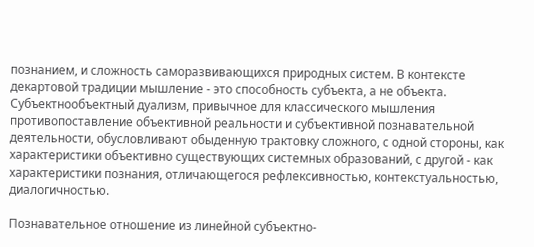познанием, и сложность саморазвивающихся природных систем. В контексте декартовой традиции мышление - это способность субъекта, а не объекта. Субъектнообъектный дуализм, привычное для классического мышления противопоставление объективной реальности и субъективной познавательной деятельности, обусловливают обыденную трактовку сложного, с одной стороны, как характеристики объективно существующих системных образований, с другой - как характеристики познания, отличающегося рефлексивностью, контекстуальностью, диалогичностью.

Познавательное отношение из линейной субъектно-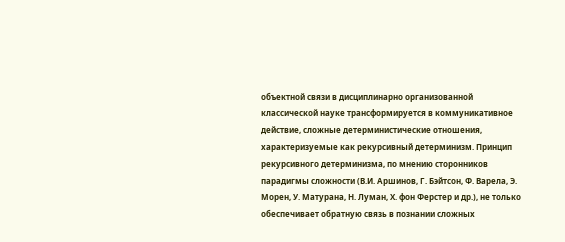объектной связи в дисциплинарно организованной классической науке трансформируется в коммуникативное действие, сложные детерминистические отношения, характеризуемые как рекурсивный детерминизм. Принцип рекурсивного детерминизма, по мнению сторонников парадигмы сложности (В.И. Аршинов, Г. Бэйтсон, Ф. Варела, Э. Морен, У. Матурана, Н. Луман, Х. фон Ферстер и др.), не только обеспечивает обратную связь в познании сложных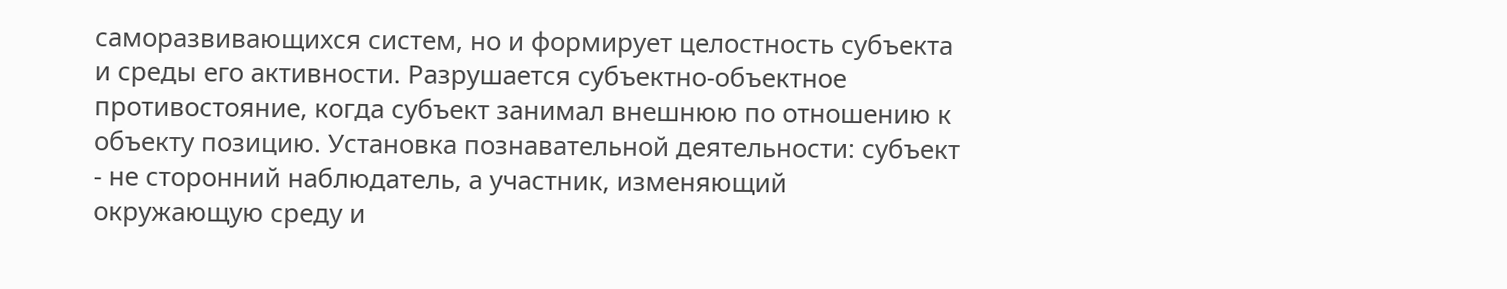саморазвивающихся систем, но и формирует целостность субъекта и среды его активности. Разрушается субъектно-объектное противостояние, когда субъект занимал внешнюю по отношению к объекту позицию. Установка познавательной деятельности: субъект - не сторонний наблюдатель, а участник, изменяющий окружающую среду и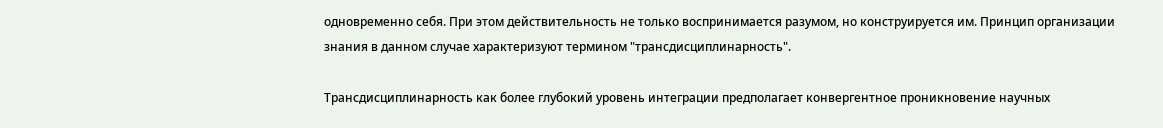одновременно себя. При этом действительность не только воспринимается разумом, но конструируется им. Принцип организации знания в данном случае характеризуют термином "трансдисциплинарность".

Трансдисциплинарность как более глубокий уровень интеграции предполагает конвергентное проникновение научных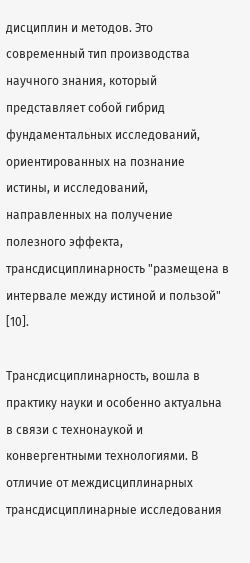дисциплин и методов. Это современный тип производства научного знания, который представляет собой гибрид фундаментальных исследований, ориентированных на познание истины, и исследований, направленных на получение полезного эффекта, трансдисциплинарность "размещена в интервале между истиной и пользой" [10].

Трансдисциплинарность, вошла в практику науки и особенно актуальна в связи с технонаукой и конвергентными технологиями. В отличие от междисциплинарных трансдисциплинарные исследования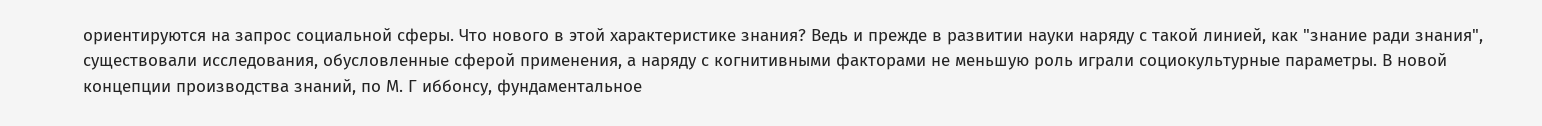ориентируются на запрос социальной сферы. Что нового в этой характеристике знания? Ведь и прежде в развитии науки наряду с такой линией, как "знание ради знания", существовали исследования, обусловленные сферой применения, а наряду с когнитивными факторами не меньшую роль играли социокультурные параметры. В новой концепции производства знаний, по М. Г иббонсу, фундаментальное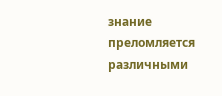знание преломляется различными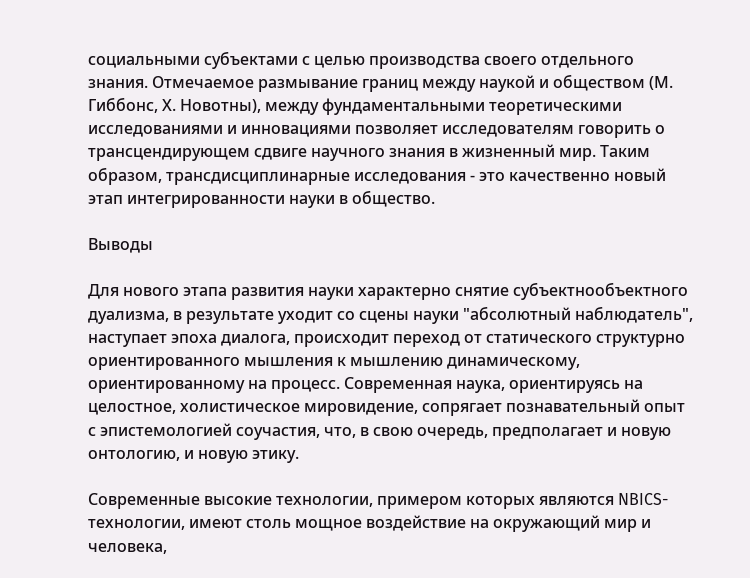социальными субъектами с целью производства своего отдельного знания. Отмечаемое размывание границ между наукой и обществом (М. Гиббонс, Х. Новотны), между фундаментальными теоретическими исследованиями и инновациями позволяет исследователям говорить о трансцендирующем сдвиге научного знания в жизненный мир. Таким образом, трансдисциплинарные исследования - это качественно новый этап интегрированности науки в общество.

Выводы

Для нового этапа развития науки характерно снятие субъектнообъектного дуализма, в результате уходит со сцены науки "абсолютный наблюдатель", наступает эпоха диалога, происходит переход от статического структурно ориентированного мышления к мышлению динамическому, ориентированному на процесс. Современная наука, ориентируясь на целостное, холистическое мировидение, сопрягает познавательный опыт с эпистемологией соучастия, что, в свою очередь, предполагает и новую онтологию, и новую этику.

Современные высокие технологии, примером которых являются NBICS- технологии, имеют столь мощное воздействие на окружающий мир и человека,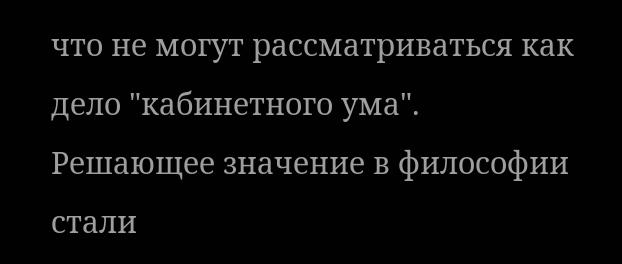что не могут рассматриваться как дело "кабинетного ума". Решающее значение в философии стали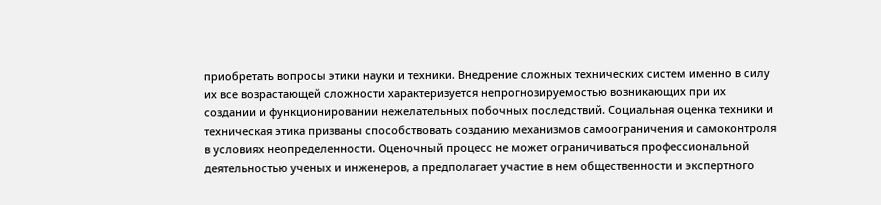приобретать вопросы этики науки и техники. Внедрение сложных технических систем именно в силу их все возрастающей сложности характеризуется непрогнозируемостью возникающих при их создании и функционировании нежелательных побочных последствий. Социальная оценка техники и техническая этика призваны способствовать созданию механизмов самоограничения и самоконтроля в условиях неопределенности. Оценочный процесс не может ограничиваться профессиональной деятельностью ученых и инженеров, а предполагает участие в нем общественности и экспертного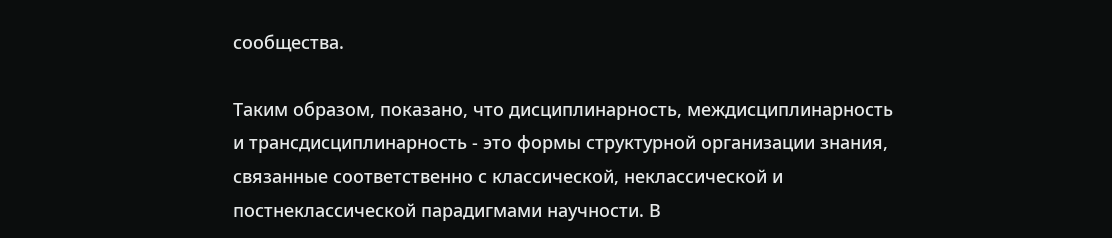сообщества.

Таким образом, показано, что дисциплинарность, междисциплинарность и трансдисциплинарность - это формы структурной организации знания, связанные соответственно с классической, неклассической и постнеклассической парадигмами научности. В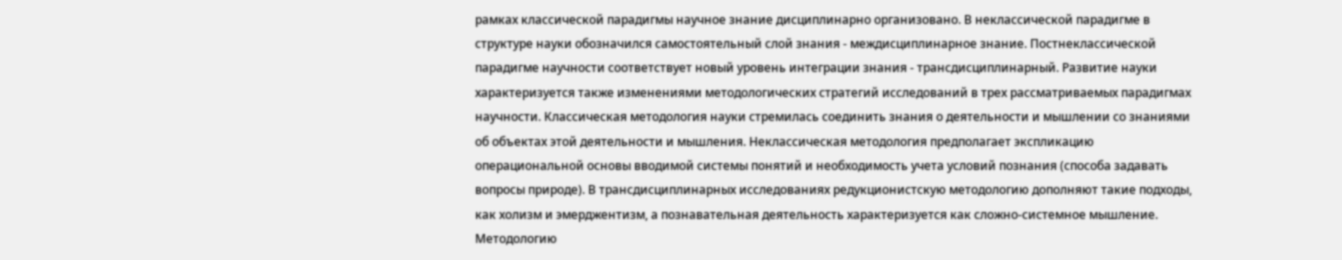рамках классической парадигмы научное знание дисциплинарно организовано. В неклассической парадигме в структуре науки обозначился самостоятельный слой знания - междисциплинарное знание. Постнеклассической парадигме научности соответствует новый уровень интеграции знания - трансдисциплинарный. Развитие науки характеризуется также изменениями методологических стратегий исследований в трех рассматриваемых парадигмах научности. Классическая методология науки стремилась соединить знания о деятельности и мышлении со знаниями об объектах этой деятельности и мышления. Неклассическая методология предполагает экспликацию операциональной основы вводимой системы понятий и необходимость учета условий познания (способа задавать вопросы природе). В трансдисциплинарных исследованиях редукционистскую методологию дополняют такие подходы, как холизм и эмерджентизм, а познавательная деятельность характеризуется как сложно-системное мышление. Методологию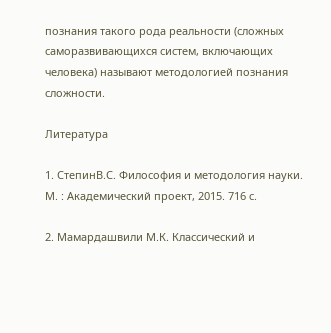познания такого рода реальности (сложных саморазвивающихся систем, включающих человека) называют методологией познания сложности.

Литература

1. СтепинВ.С. Философия и методология науки. М. : Академический проект, 2015. 716 с.

2. Мамардашвили М.К. Классический и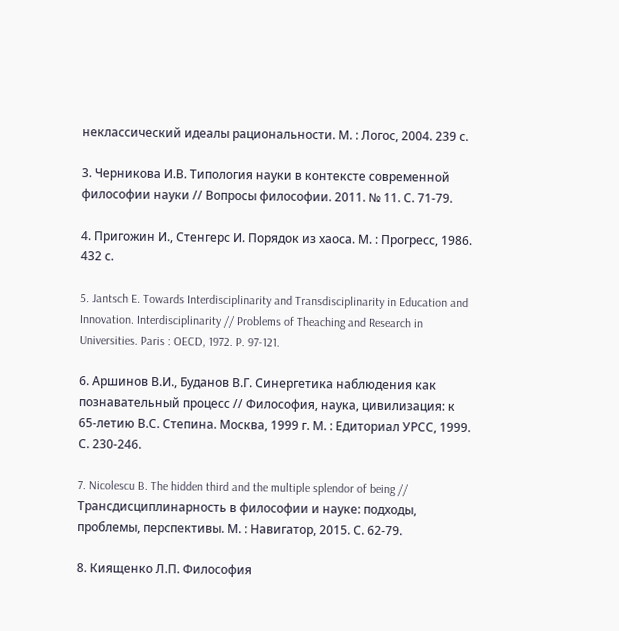неклассический идеалы рациональности. М. : Логос, 2004. 239 с.

3. Черникова И.В. Типология науки в контексте современной философии науки // Вопросы философии. 2011. № 11. С. 71-79.

4. Пригожин И., Стенгерс И. Порядок из хаоса. М. : Прогресс, 1986. 432 с.

5. Jantsch E. Towards Interdisciplinarity and Transdisciplinarity in Education and Innovation. Interdisciplinarity // Problems of Theaching and Research in Universities. Paris : OECD, 1972. P. 97-121.

6. Аршинов В.И., Буданов В.Г. Синергетика наблюдения как познавательный процесс // Философия, наука, цивилизация: к 65-летию В.С. Степина. Москва, 1999 г. М. : Едиториал УРСС, 1999. С. 230-246.

7. Nicolescu B. The hidden third and the multiple splendor of being // Трансдисциплинарность в философии и науке: подходы, проблемы, перспективы. М. : Навигатор, 2015. С. 62-79.

8. Киященко Л.П. Философия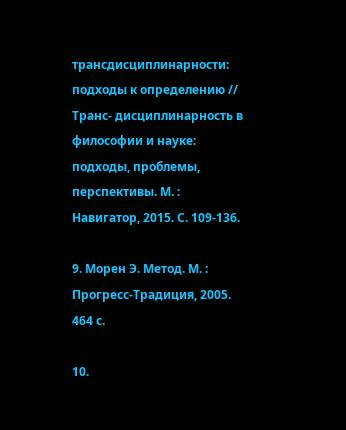трансдисциплинарности: подходы к определению // Транс- дисциплинарность в философии и науке: подходы, проблемы, перспективы. М. : Навигатор, 2015. С. 109-136.

9. Морен Э. Метод. М. : Прогресс-Традиция, 2005. 464 с.

10.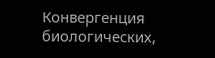Конвергенция биологических,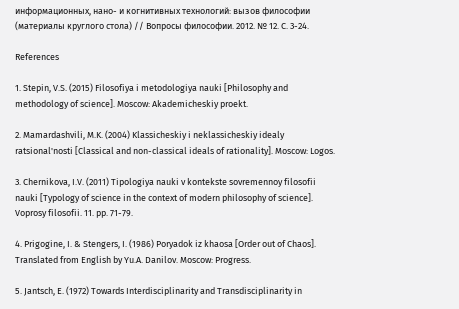информационных, нано- и когнитивных технологий: вызов философии (материалы круглого стола) // Вопросы философии. 2012. № 12. С. 3-24.

References

1. Stepin, V.S. (2015) Filosofiya i metodologiya nauki [Philosophy and methodology of science]. Moscow: Akademicheskiy proekt.

2. Mamardashvili, M.K. (2004) Klassicheskiy i neklassicheskiy idealy ratsional'nosti [Classical and non-classical ideals of rationality]. Moscow: Logos.

3. Chernikova, I.V. (2011) Tipologiya nauki v kontekste sovremennoy filosofii nauki [Typology of science in the context of modern philosophy of science]. Voprosy filosofii. 11. pp. 71-79.

4. Prigogine, I. & Stengers, I. (1986) Poryadok iz khaosa [Order out of Chaos]. Translated from English by Yu.A. Danilov. Moscow: Progress.

5. Jantsch, E. (1972) Towards Interdisciplinarity and Transdisciplinarity in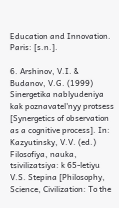Education and Innovation. Paris: [s.n.].

6. Arshinov, V.I. & Budanov, V.G. (1999) Sinergetika nablyudeniya kak poznavatel'nyy protsess [Synergetics of observation as a cognitive process]. In: Kazyutinsky, V.V. (ed.) Filosofiya, nauka, tsivilizatsiya: k 65-letiyu V.S. Stepina [Philosophy, Science, Civilization: To the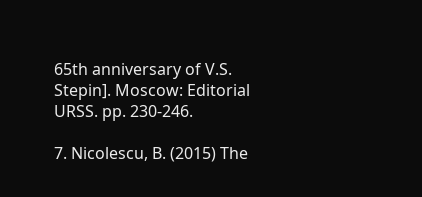65th anniversary of V.S. Stepin]. Moscow: Editorial URSS. pp. 230-246.

7. Nicolescu, B. (2015) The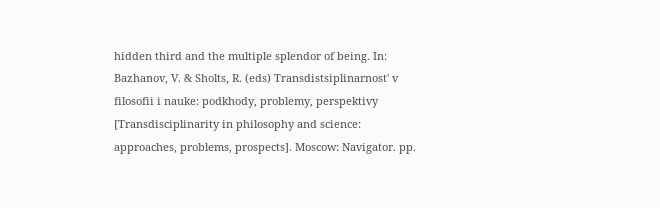hidden third and the multiple splendor of being. In: Bazhanov, V. & Sholts, R. (eds) Transdistsiplinarnost' v filosofii i nauke: podkhody, problemy, perspektivy [Transdisciplinarity in philosophy and science: approaches, problems, prospects]. Moscow: Navigator. pp.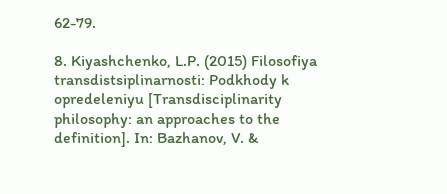62-79.

8. Kiyashchenko, L.P. (2015) Filosofiya transdistsiplinarnosti: Podkhody k opredeleniyu [Transdisciplinarity philosophy: an approaches to the definition]. In: Bazhanov, V. &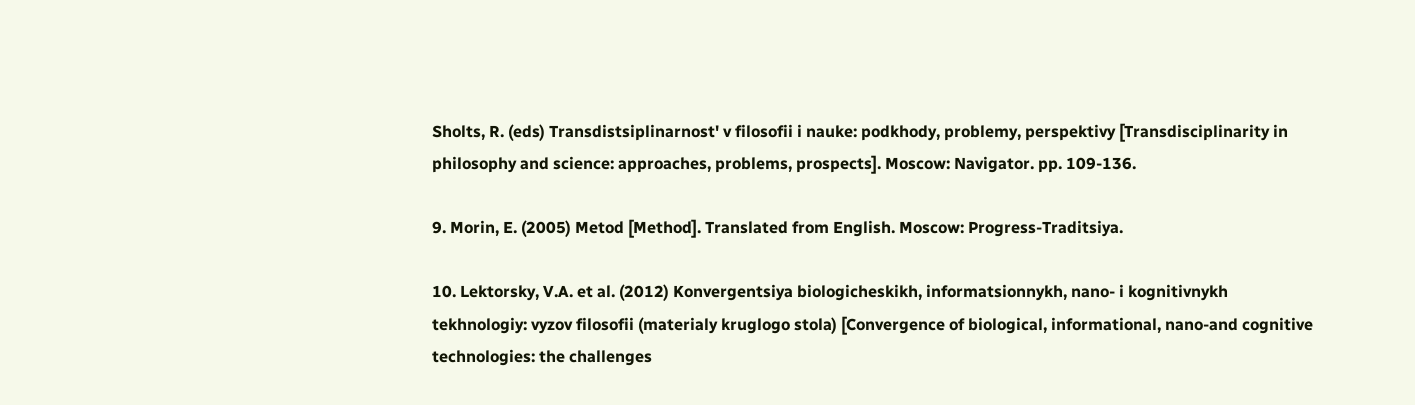Sholts, R. (eds) Transdistsiplinarnost' v filosofii i nauke: podkhody, problemy, perspektivy [Transdisciplinarity in philosophy and science: approaches, problems, prospects]. Moscow: Navigator. pp. 109-136.

9. Morin, E. (2005) Metod [Method]. Translated from English. Moscow: Progress-Traditsiya.

10. Lektorsky, V.A. et al. (2012) Konvergentsiya biologicheskikh, informatsionnykh, nano- i kognitivnykh tekhnologiy: vyzov filosofii (materialy kruglogo stola) [Convergence of biological, informational, nano-and cognitive technologies: the challenges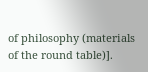of philosophy (materials of the round table)].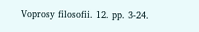Voprosy filosofii. 12. pp. 3-24.